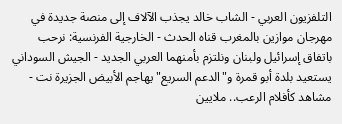التلفزيون العربي - الشاب خالد يجذب الآلاف إلى منصة جديدة في مهرجان موازين بالمغرب قناه الحدث - الخارجية الفرنسية: نرحب باتفاق إسرائيل ولبنان ونلتزم بأمنهما العربي الجديد - الجيش السوداني يستعيد بلدة أبو قمرة و"الدعم السريع" يهاجم الأبيض الجزيرة نت - مشاهد كأفلام الرعب.. ملايين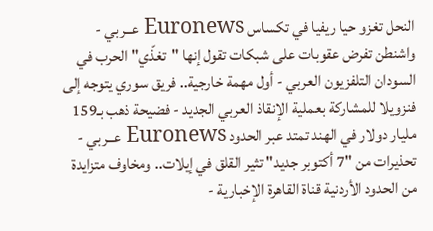النحل تغزو حيا ريفيا في تكساس Euronews عــربي - واشنطن تفرض عقوبات على شبكات تقول إنها "تغذّي" الحرب في السودان التلفزيون العربي - أول مهمة خارجية.. فريق سوري يتوجه إلى فنزويلا للمشاركة بعملية الإنقاذ العربي الجديد - فضيحة ذهب بـ159 مليار دولار في الهند تمتد عبر الحدود Euronews عــربي - تحذيرات من "7 أكتوبر جديد" تثير القلق في إيلات.. ومخاوف متزايدة من الحدود الأردنية قناة القاهرة الإخبارية -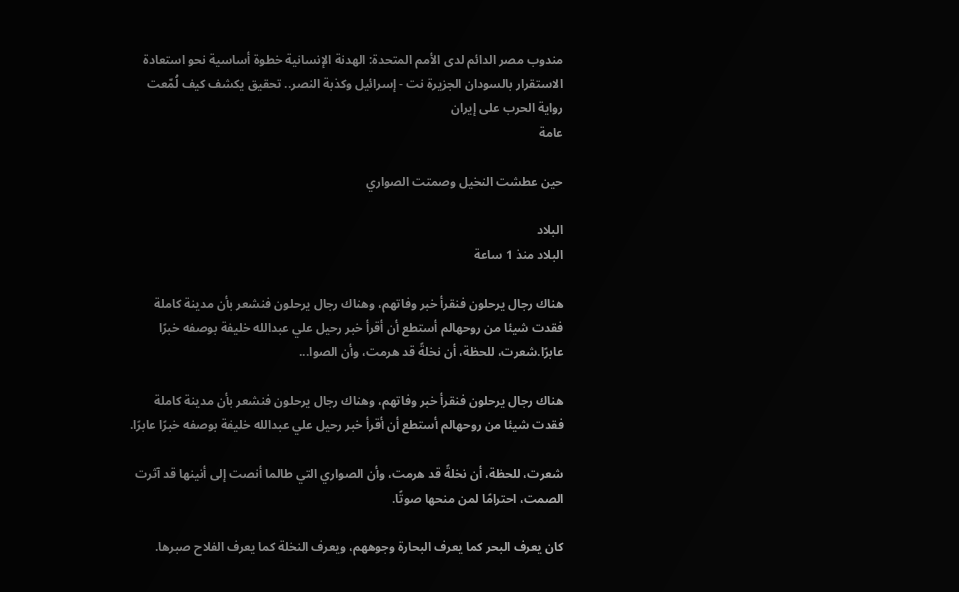مندوب مصر الدائم لدى الأمم المتحدة: الهدنة الإنسانية خطوة أساسية نحو استعادة الاستقرار بالسودان الجزيرة نت - إسرائيل وكذبة النصر.. تحقيق يكشف كيف لُمّعت رواية الحرب على إيران
عامة

حين عطشت النخيل وصمتت الصواري

البلاد
البلاد منذ 1 ساعة

هناك رجال يرحلون فنقرأ خبر وفاتهم، وهناك رجال يرحلون فنشعر بأن مدينة كاملة فقدت شيئا من روحهالم أستطع أن أقرأ خبر رحيل علي عبدالله خليفة بوصفه خبرًا عابرًا.شعرت، للحظة، أن نخلةً قد هرمت، وأن الصوا...

هناك رجال يرحلون فنقرأ خبر وفاتهم، وهناك رجال يرحلون فنشعر بأن مدينة كاملة فقدت شيئا من روحهالم أستطع أن أقرأ خبر رحيل علي عبدالله خليفة بوصفه خبرًا عابرًا.

شعرت، للحظة، أن نخلةً قد هرمت، وأن الصواري التي طالما أنصت إلى أنينها قد آثرت الصمت، احترامًا لمن منحها صوتًا.

كان يعرف البحر كما يعرف البحارة وجوههم، ويعرف النخلة كما يعرف الفلاح صبرها.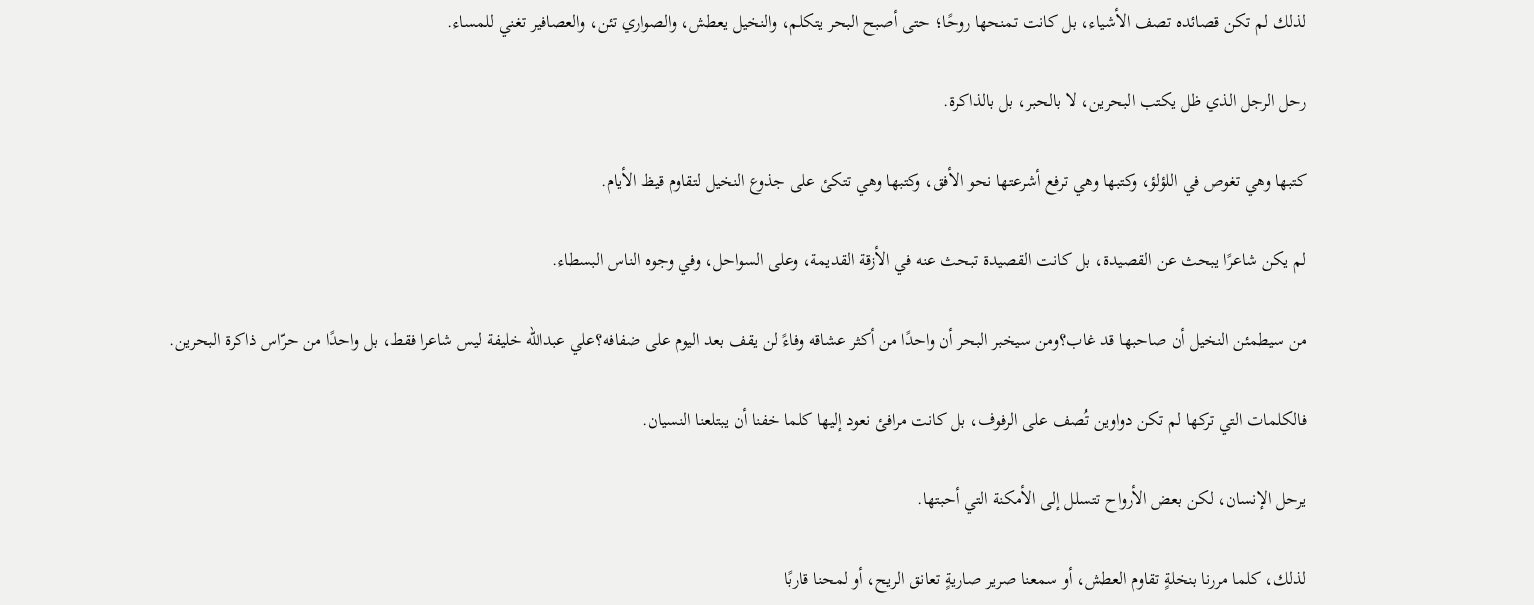لذلك لم تكن قصائده تصف الأشياء، بل كانت تمنحها روحًا؛ حتى أصبح البحر يتكلم، والنخيل يعطش، والصواري تئن، والعصافير تغني للمساء.

رحل الرجل الذي ظل يكتب البحرين، لا بالحبر، بل بالذاكرة.

كتبها وهي تغوص في اللؤلؤ، وكتبها وهي ترفع أشرعتها نحو الأفق، وكتبها وهي تتكئ على جذوع النخيل لتقاوم قيظ الأيام.

لم يكن شاعرًا يبحث عن القصيدة، بل كانت القصيدة تبحث عنه في الأزقة القديمة، وعلى السواحل، وفي وجوه الناس البسطاء.

من سيطمئن النخيل أن صاحبها قد غاب؟ومن سيخبر البحر أن واحدًا من أكثر عشاقه وفاءً لن يقف بعد اليوم على ضفافه؟علي عبدالله خليفة ليس شاعرا فقط، بل واحدًا من حرّاس ذاكرة البحرين.

فالكلمات التي تركها لم تكن دواوين تُصف على الرفوف، بل كانت مرافئ نعود إليها كلما خفنا أن يبتلعنا النسيان.

يرحل الإنسان، لكن بعض الأرواح تتسلل إلى الأمكنة التي أحبتها.

لذلك، كلما مررنا بنخلةٍ تقاوم العطش، أو سمعنا صرير صاريةٍ تعانق الريح، أو لمحنا قاربًا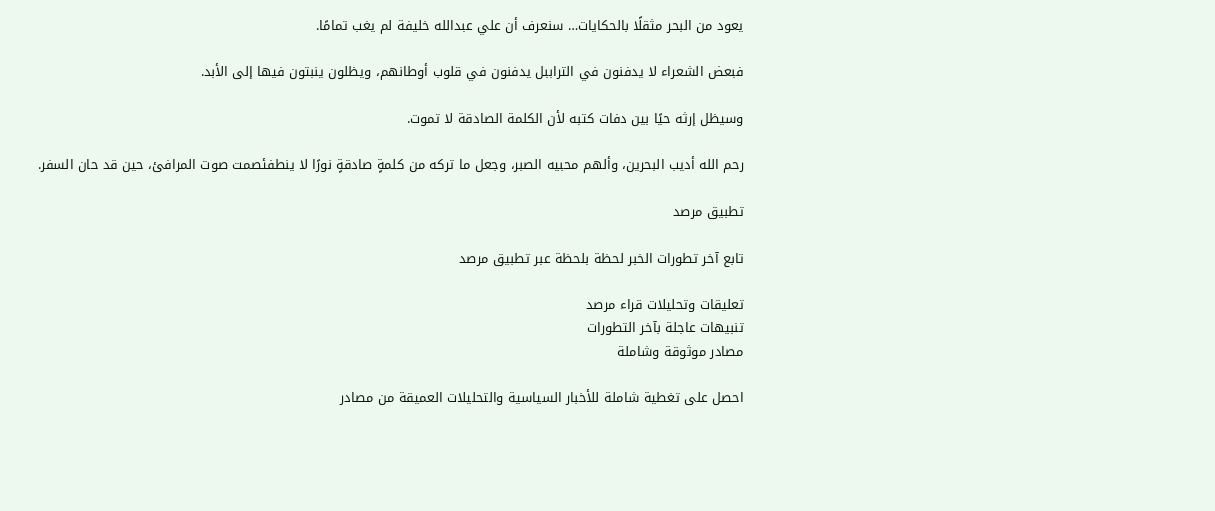يعود من البحر مثقلًا بالحكايات… سنعرف أن علي عبدالله خليفة لم يغب تمامًا.

فبعض الشعراء لا يدفنون في التراببل يدفنون في قلوب أوطانهم، ويظلون ينبتون فيها إلى الأبد.

وسيظل إرثه حيًا بين دفات كتبه لأن الكلمة الصادقة لا تموت.

رحم الله أديب البحرين، وألهم محبيه الصبر، وجعل ما تركه من كلمةٍ صادقةٍ نورًا لا ينطفئصمت صوت المرافئ، حين قد حان السفر.

تطبيق مرصد

تابع آخر تطورات الخبر لحظة بلحظة عبر تطبيق مرصد

تعليقات وتحليلات قراء مرصد
تنبيهات عاجلة بآخر التطورات
مصادر موثوقة وشاملة

احصل على تغطية شاملة للأخبار السياسية والتحليلات العميقة من مصادر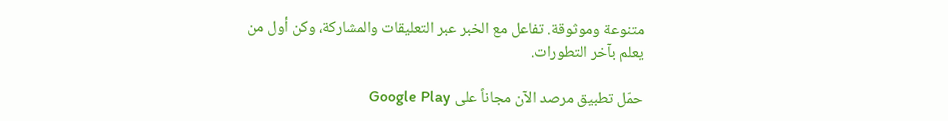متنوعة وموثوقة. تفاعل مع الخبر عبر التعليقات والمشاركة، وكن أول من يعلم بآخر التطورات.

حمّل تطبيق مرصد الآن مجاناً على Google Play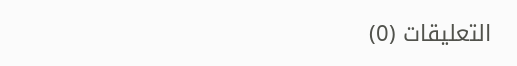التعليقات (0)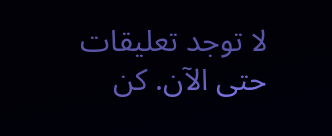لا توجد تعليقات حتى الآن. كن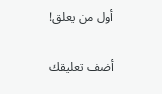أول من يعلق!

أضف تعليقك